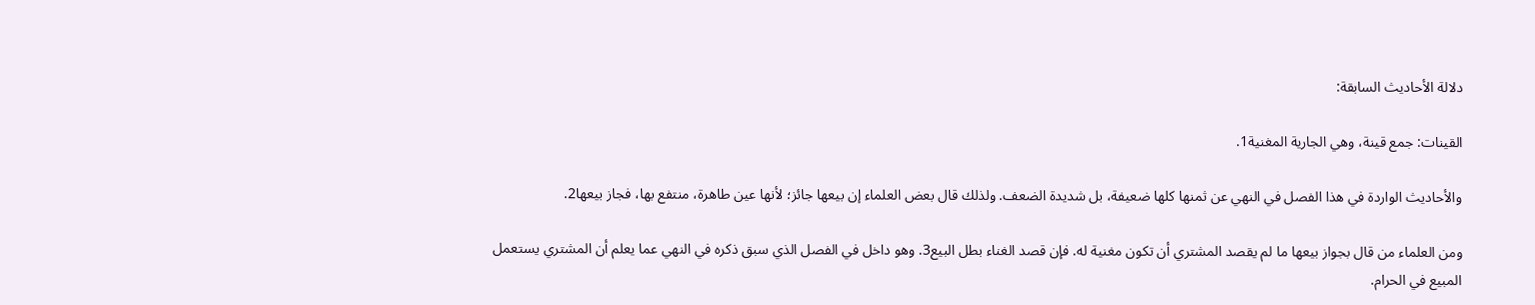دلالة الأحاديث السابقة:

القينات: جمع قينة، وهي الجارية المغنية1.

والأحاديث الواردة في هذا الفصل في النهي عن ثمنها كلها ضعيفة، بل شديدة الضعف. ولذلك قال بعض العلماء إن بيعها جائز؛ لأنها عين طاهرة، منتفع بها، فجاز بيعها2.

ومن العلماء من قال بجواز بيعها ما لم يقصد المشتري أن تكون مغنية له. فإن قصد الغناء بطل البيع3. وهو داخل في الفصل الذي سبق ذكره في النهي عما يعلم أن المشتري يستعمل المبيع في الحرام.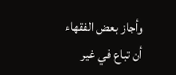وأجاز بعض الفقهاء أن تباع في غير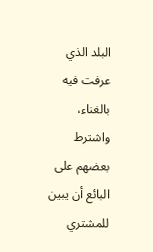البلد الذي عرفت فيه بالغناء، واشترط بعضهم على البائع أن يبين للمشتري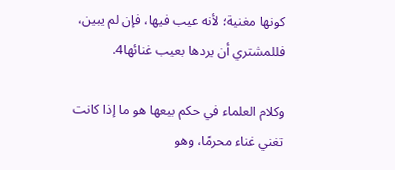كونها مغنية؛ لأنه عيب فيها، فإن لم يبين، فللمشتري أن يردها بعيب غنائها4.

وكلام العلماء في حكم بيعها هو ما إذا كانت تغني غناء محرمًا، وهو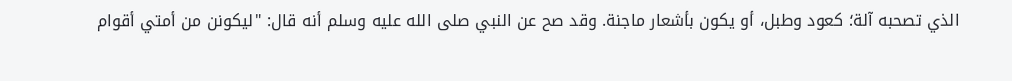الذي تصحبه آلة؛ كعود وطبل، أو يكون بأشعار ماجنة. وقد صح عن النبي صلى الله عليه وسلم أنه قال: "ليكونن من أمتي أقوام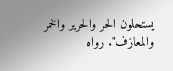يستحلون الحر والحرير والخمر والمعازف". رواه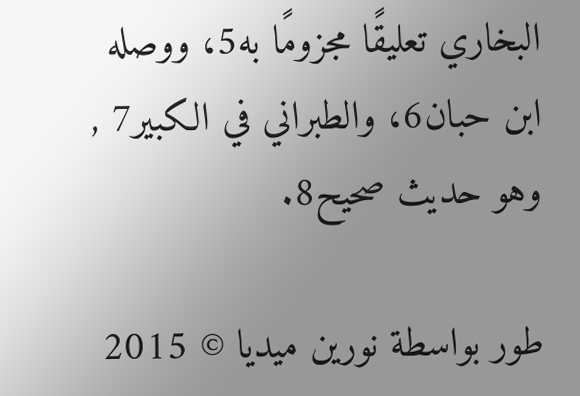البخاري تعليقًا مجزومًا به5، ووصله ابن حبان6، والطبراني في الكبير7 , وهو حديث صحيح8.

طور بواسطة نورين ميديا © 2015